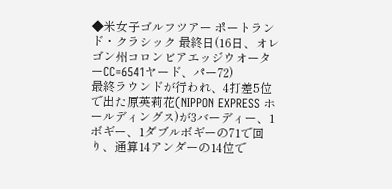◆米女子ゴルフツアー ポートランド・クラシック 最終日(16日、オレゴン州コロンビアエッジウオーターCC=6541ヤード、パー72)
最終ラウンドが行われ、4打差5位で出た原英莉花(NIPPON EXPRESS ホールディングス)が3バーディー、1ボギー、1ダブルボギーの71で回り、通算14アンダーの14位で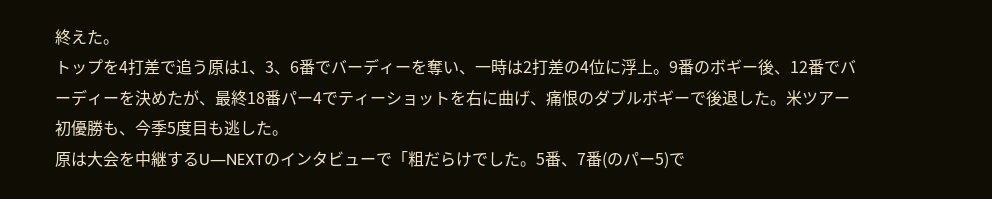終えた。
トップを4打差で追う原は1、3、6番でバーディーを奪い、一時は2打差の4位に浮上。9番のボギー後、12番でバーディーを決めたが、最終18番パー4でティーショットを右に曲げ、痛恨のダブルボギーで後退した。米ツアー初優勝も、今季5度目も逃した。
原は大会を中継するU―NEXTのインタビューで「粗だらけでした。5番、7番(のパー5)で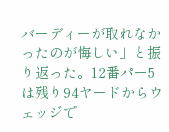バーディーが取れなかったのが悔しい」と振り返った。12番パー5は残り94ヤードからウェッジで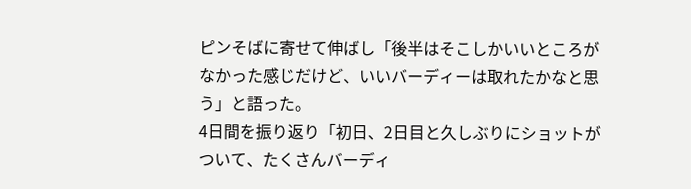ピンそばに寄せて伸ばし「後半はそこしかいいところがなかった感じだけど、いいバーディーは取れたかなと思う」と語った。
4日間を振り返り「初日、2日目と久しぶりにショットがついて、たくさんバーディ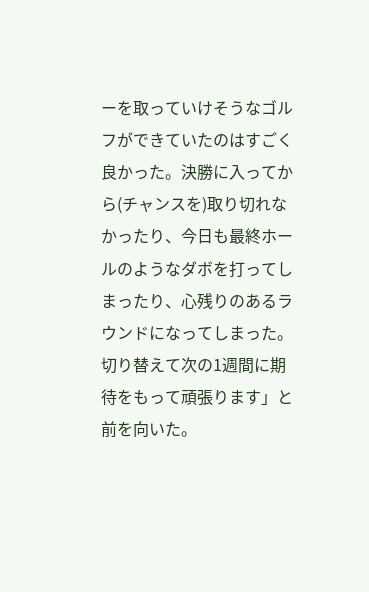ーを取っていけそうなゴルフができていたのはすごく良かった。決勝に入ってから(チャンスを)取り切れなかったり、今日も最終ホールのようなダボを打ってしまったり、心残りのあるラウンドになってしまった。切り替えて次の1週間に期待をもって頑張ります」と前を向いた。